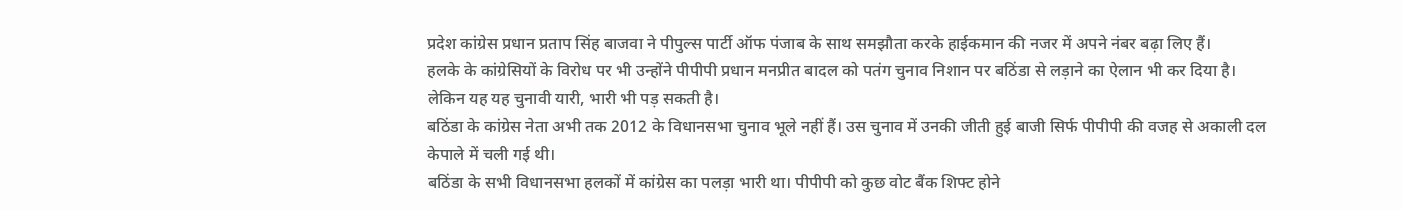प्रदेश कांग्रेस प्रधान प्रताप सिंह बाजवा ने पीपुल्स पार्टी ऑफ पंजाब के साथ समझौता करके हाईकमान की नजर में अपने नंबर बढ़ा लिए हैं।
हलके के कांग्रेसियों के विरोध पर भी उन्होंने पीपीपी प्रधान मनप्रीत बादल को पतंग चुनाव निशान पर बठिंडा से लड़ाने का ऐलान भी कर दिया है। लेकिन यह यह चुनावी यारी, भारी भी पड़ सकती है।
बठिंडा के कांग्रेस नेता अभी तक 2012 के विधानसभा चुनाव भूले नहीं हैं। उस चुनाव में उनकी जीती हुई बाजी सिर्फ पीपीपी की वजह से अकाली दल केपाले में चली गई थी।
बठिंडा के सभी विधानसभा हलकों में कांग्रेस का पलड़ा भारी था। पीपीपी को कुछ वोट बैंक शिफ्ट होने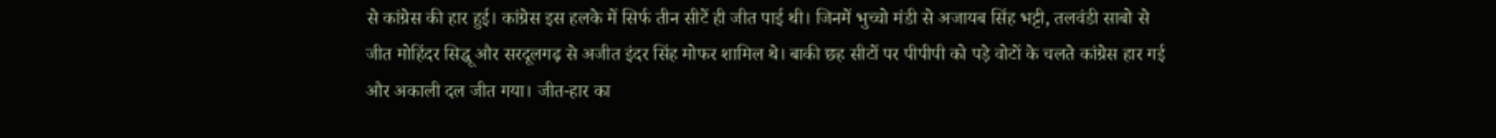से कांग्रेस की हार हुई। कांग्रेस इस हलके में सिर्फ तीन सीटें ही जीत पाई थी। जिनमें भुच्चो मंडी से अजायब सिंह भट्टी, तलवंडी साबो से जीत मोहिंदर सिद्धू और सरदूलगढ़ से अजीत इंदर सिंह मोफर शामिल थे। बाकी छह सीटों पर पीपीपी को पड़े वोटों के चलते कांग्रेस हार गई और अकाली दल जीत गया। जीत-हार का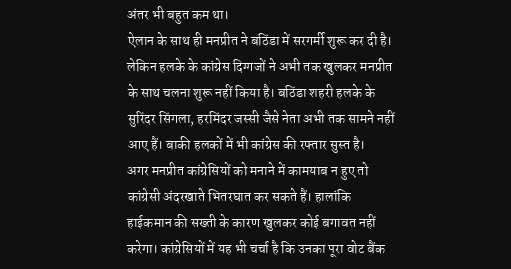अंतर भी बहुत कम था।
ऐलान के साथ ही मनप्रीत ने बठिंडा में सरगर्मी शुरू कर दी है। लेकिन हलके के कांग्रेस दिग्गजों ने अभी तक खुलकर मनप्रीत के साथ चलना शुरू नहीं किया है। बठिंडा शहरी हलके के सुरिंदर सिंगला, हरमिंदर जस्सी जैसे नेता अभी तक सामने नहीं आए हैं। बाकी हलकों में भी कांग्रेस की रफ्तार सुस्त है।
अगर मनप्रीत कांग्रेसियों को मनाने में कामयाब न हुए तो कांग्रेसी अंदरखाते भितरघात कर सकते हैं। हालांकि हाईकमान की सख्ती के कारण खुलकर कोई बगावत नहीं करेगा। कांग्रेसियों में यह भी चर्चा है कि उनका पूरा वोट बैंक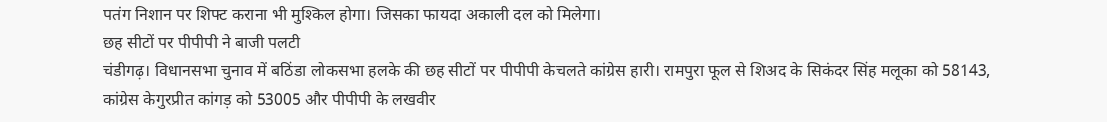पतंग निशान पर शिफ्ट कराना भी मुश्किल होगा। जिसका फायदा अकाली दल को मिलेगा।
छह सीटों पर पीपीपी ने बाजी पलटी
चंडीगढ़। विधानसभा चुनाव में बठिंडा लोकसभा हलके की छह सीटों पर पीपीपी केचलते कांग्रेस हारी। रामपुरा फूल से शिअद के सिकंदर सिंह मलूका को 58143, कांग्रेस केगुरप्रीत कांगड़ को 53005 और पीपीपी के लखवीर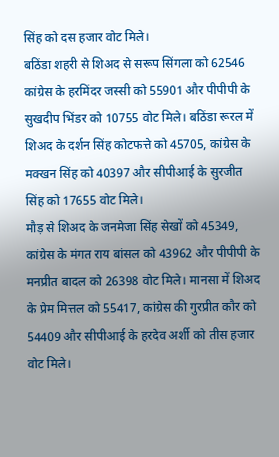सिंह को दस हजार वोट मिले।
बठिंडा शहरी से शिअद से सरूप सिंगला को 62546 कांग्रेस के हरमिंदर जस्सी को 55901 और पीपीपी के सुखदीप भिंडर को 10755 वोट मिले। बठिंडा रूरल में शिअद के दर्शन सिंह कोटफत्ते को 45705, कांग्रेस के मक्खन सिंह को 40397 और सीपीआई के सुरजीत सिंह को 17655 वोट मिले।
मौड़ से शिअद के जनमेजा सिंह सेखों को 45349, कांग्रेस के मंगत राय बांसल को 43962 और पीपीपी के मनप्रीत बादल को 26398 वोट मिले। मानसा में शिअद के प्रेम मित्तल को 55417, कांग्रेस की गुरप्रीत कौर को 54409 और सीपीआई के हरदेव अर्शी को तीस हजार वोट मिले।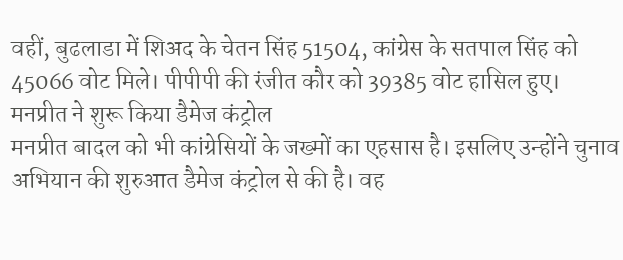वहीं, बुढलाडा में शिअद के चेतन सिंह 51504, कांग्रेस के सतपाल सिंह को 45066 वोट मिले। पीपीपी की रंजीत कौर को 39385 वोट हासिल हुए।
मनप्रीत ने शुरू किया डैमेज कंट्रोल
मनप्रीत बादल को भी कांग्रेसियों के जख्मों का एहसास है। इसलिए उन्होंने चुनाव अभियान की शुरुआत डैमेज कंट्रोल से की है। वह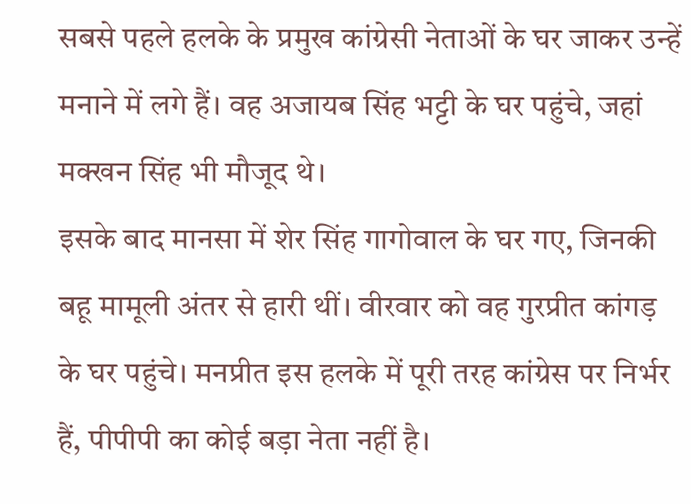सबसे पहले हलके के प्रमुख कांग्रेसी नेताओं के घर जाकर उन्हें मनाने में लगे हैं। वह अजायब सिंह भट्टी के घर पहुंचे, जहां मक्खन सिंह भी मौजूद थे।
इसके बाद मानसा में शेर सिंह गागोवाल के घर गए, जिनकी बहू मामूली अंतर से हारी थीं। वीरवार को वह गुरप्रीत कांगड़ के घर पहुंचे। मनप्रीत इस हलके में पूरी तरह कांग्रेस पर निर्भर हैं, पीपीपी का कोई बड़ा नेता नहीं है।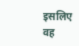इसलिए वह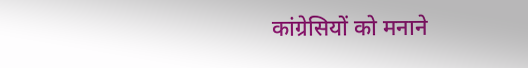कांग्रेसियों को मनाने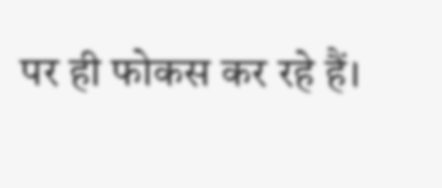पर ही फोकस कर रहे हैं।